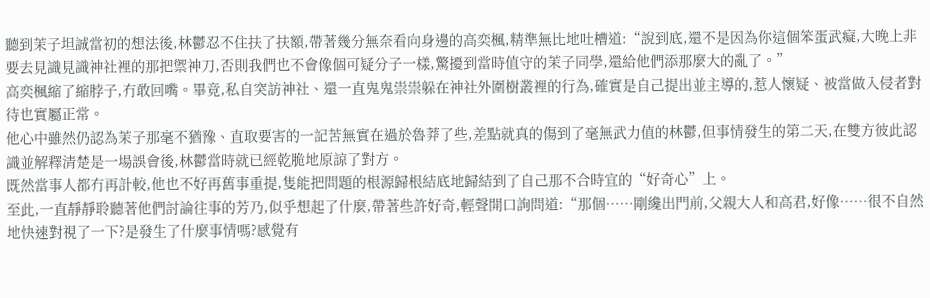聽到茉子坦誠當初的想法後,林鬱忍不住扶了扶額,帶著幾分無奈看向身邊的高奕楓,精準無比地吐槽道:“說到底,還不是因為你這個笨蛋武癡,大晚上非要去見識見識神社裡的那把禦神刀,否則我們也不會像個可疑分子一樣,驚擾到當時值守的茉子同學,還給他們添那麼大的亂了。”
高奕楓縮了縮脖子,冇敢回嘴。畢竟,私自突訪神社、還一直鬼鬼祟祟躲在神社外圍樹叢裡的行為,確實是自己提出並主導的,惹人懷疑、被當做入侵者對待也實屬正常。
他心中雖然仍認為茉子那毫不猶豫、直取要害的一記苦無實在過於魯莽了些,差點就真的傷到了毫無武力值的林鬱,但事情發生的第二天,在雙方彼此認識並解釋清楚是一場誤會後,林鬱當時就已經乾脆地原諒了對方。
既然當事人都冇再計較,他也不好再舊事重提,隻能把問題的根源歸根結底地歸結到了自己那不合時宜的“好奇心”上。
至此,一直靜靜聆聽著他們討論往事的芳乃,似乎想起了什麼,帶著些許好奇,輕聲開口詢問道:“那個……剛纔出門前,父親大人和高君,好像……很不自然地快速對視了一下?是發生了什麼事情嗎?感覺有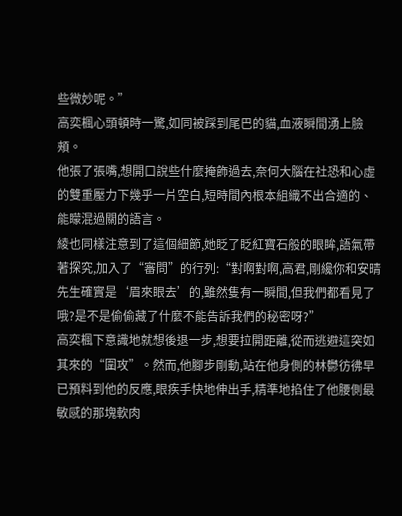些微妙呢。”
高奕楓心頭頓時一驚,如同被踩到尾巴的貓,血液瞬間湧上臉頰。
他張了張嘴,想開口說些什麼掩飾過去,奈何大腦在社恐和心虛的雙重壓力下幾乎一片空白,短時間內根本組織不出合適的、能矇混過關的語言。
綾也同樣注意到了這個細節,她眨了眨紅寶石般的眼眸,語氣帶著探究,加入了“審問”的行列:“對啊對啊,高君,剛纔你和安晴先生確實是‘眉來眼去’的,雖然隻有一瞬間,但我們都看見了哦?是不是偷偷藏了什麼不能告訴我們的秘密呀?”
高奕楓下意識地就想後退一步,想要拉開距離,從而逃避這突如其來的“圍攻”。然而,他腳步剛動,站在他身側的林鬱彷彿早已預料到他的反應,眼疾手快地伸出手,精準地掐住了他腰側最敏感的那塊軟肉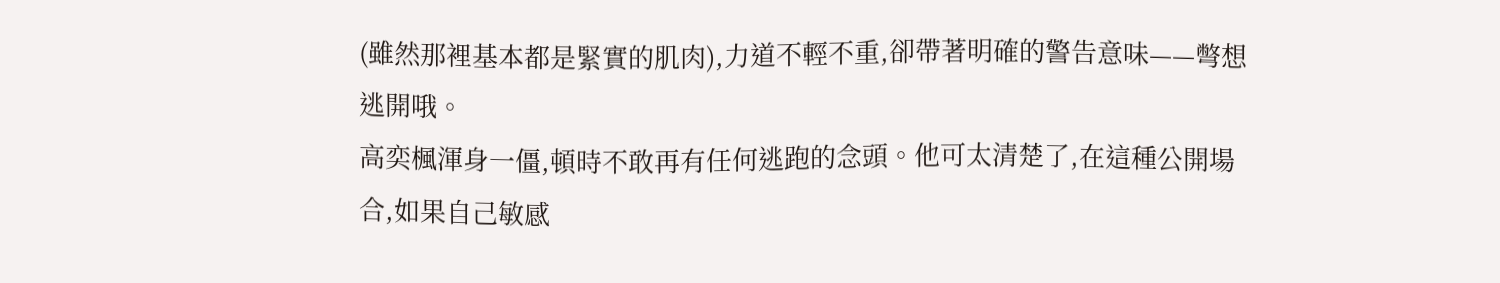(雖然那裡基本都是緊實的肌肉),力道不輕不重,卻帶著明確的警告意味——彆想逃開哦。
高奕楓渾身一僵,頓時不敢再有任何逃跑的念頭。他可太清楚了,在這種公開場合,如果自己敏感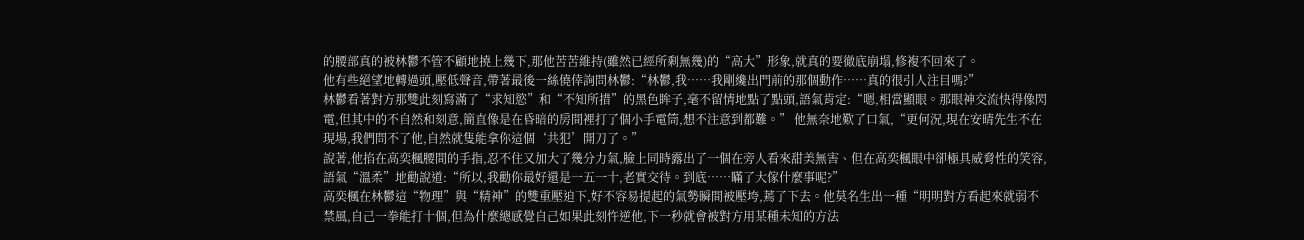的腰部真的被林鬱不管不顧地撓上幾下,那他苦苦維持(雖然已經所剩無幾)的“高大”形象,就真的要徹底崩塌,修複不回來了。
他有些絕望地轉過頭,壓低聲音,帶著最後一絲僥倖詢問林鬱:“林鬱,我……我剛纔出門前的那個動作……真的很引人注目嗎?”
林鬱看著對方那雙此刻寫滿了“求知慾”和“不知所措”的黑色眸子,毫不留情地點了點頭,語氣肯定:“嗯,相當顯眼。那眼神交流快得像閃電,但其中的不自然和刻意,簡直像是在昏暗的房間裡打了個小手電筒,想不注意到都難。” 他無奈地歎了口氣,“更何況,現在安晴先生不在現場,我們問不了他,自然就隻能拿你這個‘共犯’開刀了。”
說著,他掐在高奕楓腰間的手指,忍不住又加大了幾分力氣,臉上同時露出了一個在旁人看來甜美無害、但在高奕楓眼中卻極具威脅性的笑容,語氣“溫柔”地勸說道:“所以,我勸你最好還是一五一十,老實交待。到底……瞞了大傢什麼事呢?”
高奕楓在林鬱這“物理”與“精神”的雙重壓迫下,好不容易提起的氣勢瞬間被壓垮,蔫了下去。他莫名生出一種“明明對方看起來就弱不禁風,自己一拳能打十個,但為什麼總感覺自己如果此刻忤逆他,下一秒就會被對方用某種未知的方法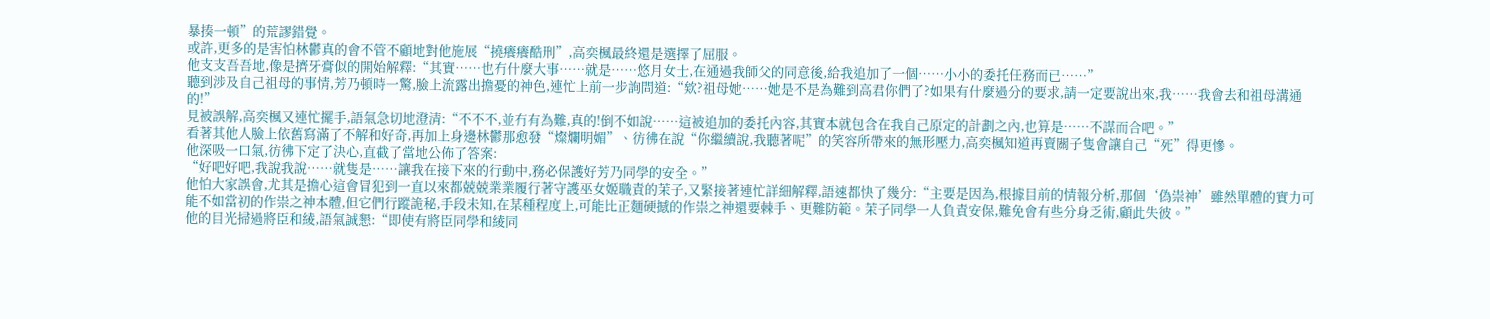暴揍一頓”的荒謬錯覺。
或許,更多的是害怕林鬱真的會不管不顧地對他施展“撓癢癢酷刑”,高奕楓最終還是選擇了屈服。
他支支吾吾地,像是擠牙膏似的開始解釋:“其實……也冇什麼大事……就是……悠月女士,在通過我師父的同意後,給我追加了一個……小小的委托任務而已……”
聽到涉及自己祖母的事情,芳乃頓時一驚,臉上流露出擔憂的神色,連忙上前一步詢問道:“欸?祖母她……她是不是為難到高君你們了?如果有什麼過分的要求,請一定要說出來,我……我會去和祖母溝通的!”
見被誤解,高奕楓又連忙擺手,語氣急切地澄清:“不不不,並冇有為難,真的!倒不如說……這被追加的委托內容,其實本就包含在我自己原定的計劃之內,也算是……不謀而合吧。”
看著其他人臉上依舊寫滿了不解和好奇,再加上身邊林鬱那愈發“燦爛明媚”、彷彿在說“你繼續說,我聽著呢”的笑容所帶來的無形壓力,高奕楓知道再賣關子隻會讓自己“死”得更慘。
他深吸一口氣,彷彿下定了決心,直截了當地公佈了答案:
“好吧好吧,我說我說……就隻是……讓我在接下來的行動中,務必保護好芳乃同學的安全。”
他怕大家誤會,尤其是擔心這會冒犯到一直以來都兢兢業業履行著守護巫女姬職責的茉子,又緊接著連忙詳細解釋,語速都快了幾分:“主要是因為,根據目前的情報分析,那個‘偽祟神’雖然單體的實力可能不如當初的作祟之神本體,但它們行蹤詭秘,手段未知,在某種程度上,可能比正麵硬撼的作祟之神還要棘手、更難防範。茉子同學一人負責安保,難免會有些分身乏術,顧此失彼。”
他的目光掃過將臣和綾,語氣誠懇:“即使有將臣同學和綾同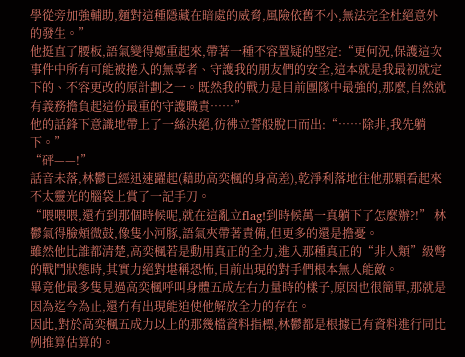學從旁加強輔助,麵對這種隱藏在暗處的威脅,風險依舊不小,無法完全杜絕意外的發生。”
他挺直了腰板,語氣變得鄭重起來,帶著一種不容置疑的堅定:“更何況,保護這次事件中所有可能被捲入的無辜者、守護我的朋友們的安全,這本就是我最初就定下的、不容更改的原計劃之一。既然我的戰力是目前團隊中最強的,那麼,自然就有義務擔負起這份最重的守護職責……”
他的話鋒下意識地帶上了一絲決絕,彷彿立誓般脫口而出:“……除非,我先躺下。”
“砰——!”
話音未落,林鬱已經迅速躍起(藉助高奕楓的身高差),乾淨利落地往他那顆看起來不太靈光的腦袋上賞了一記手刀。
“喂喂喂,還冇到那個時候呢,就在這亂立flag!到時候萬一真躺下了怎麼辦?!” 林鬱氣得臉頰微鼓,像隻小河豚,語氣夾帶著責備,但更多的還是擔憂。
雖然他比誰都清楚,高奕楓若是動用真正的全力,進入那種真正的“非人類”級彆的戰鬥狀態時,其實力絕對堪稱恐怖,目前出現的對手們根本無人能敵。
畢竟他最多隻見過高奕楓呼叫身體五成左右力量時的樣子,原因也很簡單,那就是因為迄今為止,還冇有出現能迫使他解放全力的存在。
因此,對於高奕楓五成力以上的那幾檔資料指標,林鬱都是根據已有資料進行同比例推算估算的。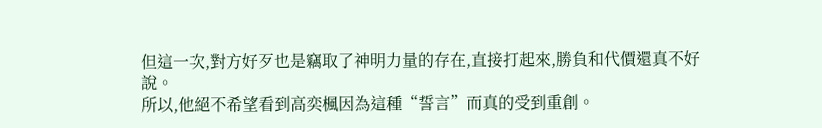但這一次,對方好歹也是竊取了神明力量的存在,直接打起來,勝負和代價還真不好說。
所以,他絕不希望看到高奕楓因為這種“誓言”而真的受到重創。